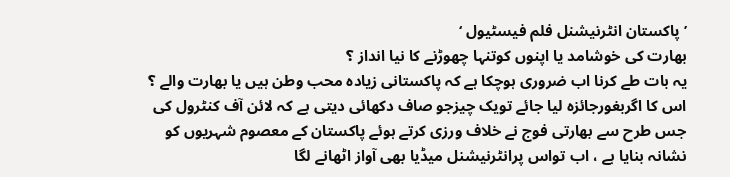’ پاکستان انٹرنیشنل فلم فیسٹیول ‘
بھارت کی خوشامد یا اپنوں کوتنہا چھوڑنے کا نیا انداز ؟
یہ بات طے کرنا اب ضروری ہوچکا ہے کہ پاکستانی زیادہ محب وطن ہیں یا بھارت والے ؟
اس کا اگربغورجائزہ لیا جائے تویک چیزجو صاف دکھائی دیتی ہے کہ لائن آف کنٹرول کی جس طرح سے بھارتی فوج نے خلاف ورزی کرتے ہوئے پاکستان کے معصوم شہریوں کو نشانہ بنایا ہے ، اب تواس پرانٹرنیشنل میڈیا بھی آواز اٹھانے لگا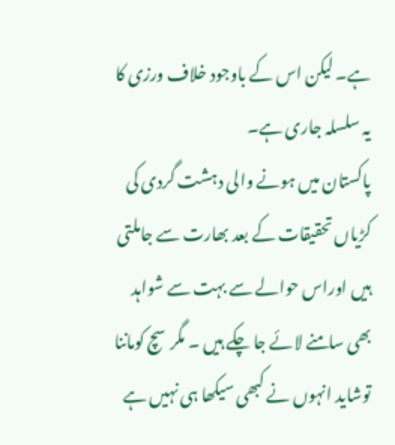ہے۔ لیکن اس کے باوجود خلاف ورزی کا یہ سلسلہ جاری ہے۔
پاکستان میں ہونے والی دہشت گردی کی کڑیاں تحقیقات کے بعد بھارت سے جاملتی ہیں اوراس حوالے سے بہت سے شواہد بھی سامنے لائے جا چکے ہیں ۔ مگرسچ کوماننا توشاید انہوں نے کبھی سیکھا ہی نہیں ہے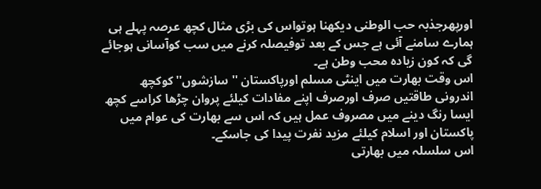اورپھرجذبہ حب الوطنی دیکھنا ہوتواس کی بڑی مثال کچھ عرصہ پہلے ہی ہمارے سامنے آئی ہے جس کے بعد توفیصلہ کرنے میں سب کوآسانی ہوجائے گی کہ کون زیادہ محب وطن ہے۔
اس وقت بھارت میں اینٹی مسلم اورپاکستان '' سازشوں'' کوکچھ اندرونی طاقتیں صرف اورصرف اپنے مفادات کیلئے پروان چڑھا کراسے کچھ ایسا رنگ دینے میں مصروف عمل ہیں کہ اس سے بھارت کی عوام میں پاکستان اور اسلام کیلئے مزید نفرت پیدا کی جاسکے۔
اس سلسلہ میں بھارتی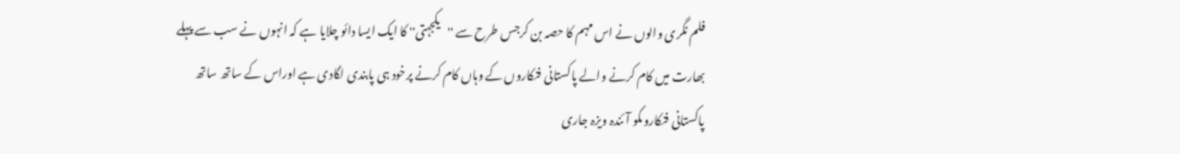فلم نگری والوں نے اس مہم کا حصہ بن کرجس طرح سے ''یکجہتی'' کا ایک ایسا دائو چلایا ہے کہ انہوں نے سب سے پہلے بھارت میں کام کرنے والے پاکستانی فنکاروں کے وہاں کام کرنے پرخود ہی پابندی لگادی ہے اوراس کے ساتھ ساتھ پاکستانی فنکاروںکو آئندہ ویزہ جاری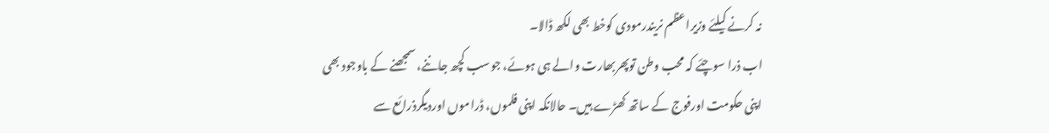نہ کرنے کیلئے وزیراعظم نریندرمودی کوخط بھی لکھ ڈالا۔
اب ذرا سوچئے کہ محب وطن توپھربھارت والے ہی ہوئے، جوسب کچھ جاننے، سمجھنے کے باوجود بھی اپنی حکومت اورفوج کے ساتھ کھڑے ہیں۔ حالانکہ اپنی فلموں، ڈراموں اوردیگرذرائع سے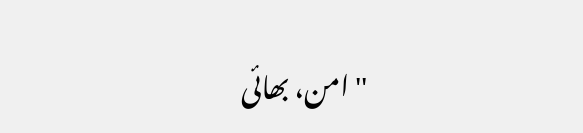'' امن، بھائی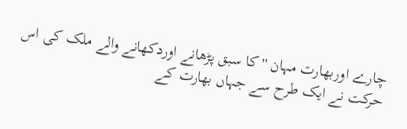چارے اوربھارت مہان '' کا سبق پڑھانے اوردکھانے والے ملک کی اس حرکت نے ایک طرح سے جہاں بھارت کے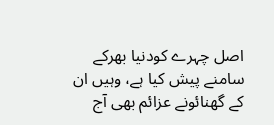اصل چہرے کودنیا بھرکے سامنے پیش کیا ہے، وہیں ان کے گھنائونے عزائم بھی آج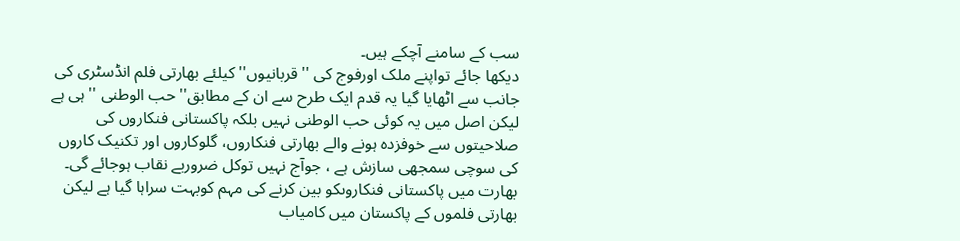سب کے سامنے آچکے ہیں۔
دیکھا جائے تواپنے ملک اورفوج کی ''قربانیوں'' کیلئے بھارتی فلم انڈسٹری کی جانب سے اٹھایا گیا یہ قدم ایک طرح سے ان کے مطابق'' حب الوطنی '' ہی ہے لیکن اصل میں یہ کوئی حب الوطنی نہیں بلکہ پاکستانی فنکاروں کی صلاحیتوں سے خوفزدہ ہونے والے بھارتی فنکاروں، گلوکاروں اور تکنیک کاروں کی سوچی سمجھی سازش ہے ، جوآج نہیں توکل ضروربے نقاب ہوجائے گی۔
بھارت میں پاکستانی فنکاروںکو بین کرنے کی مہم کوبہت سراہا گیا ہے لیکن بھارتی فلموں کے پاکستان میں کامیاب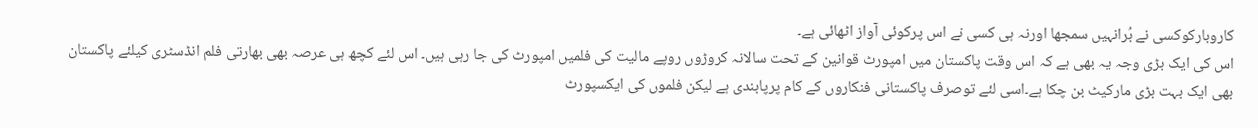کاروبارکوکسی نے بُرانہیں سمجھا اورنہ ہی کسی نے اس پرکوئی آواز اٹھائی ہے۔
اس کی ایک بڑی وجہ یہ بھی ہے کہ اس وقت پاکستان میں امپورٹ قوانین کے تحت سالانہ کروڑوں روپے مالیت کی فلمیں امپورٹ کی جا رہی ہیں۔ اس لئے کچھ ہی عرصہ بھی بھارتی فلم انڈسٹری کیلئے پاکستان بھی ایک بہت بڑی مارکیٹ بن چکا ہے۔اسی لئے توصرف پاکستانی فنکاروں کے کام پرپابندی ہے لیکن فلموں کی ایکسپورٹ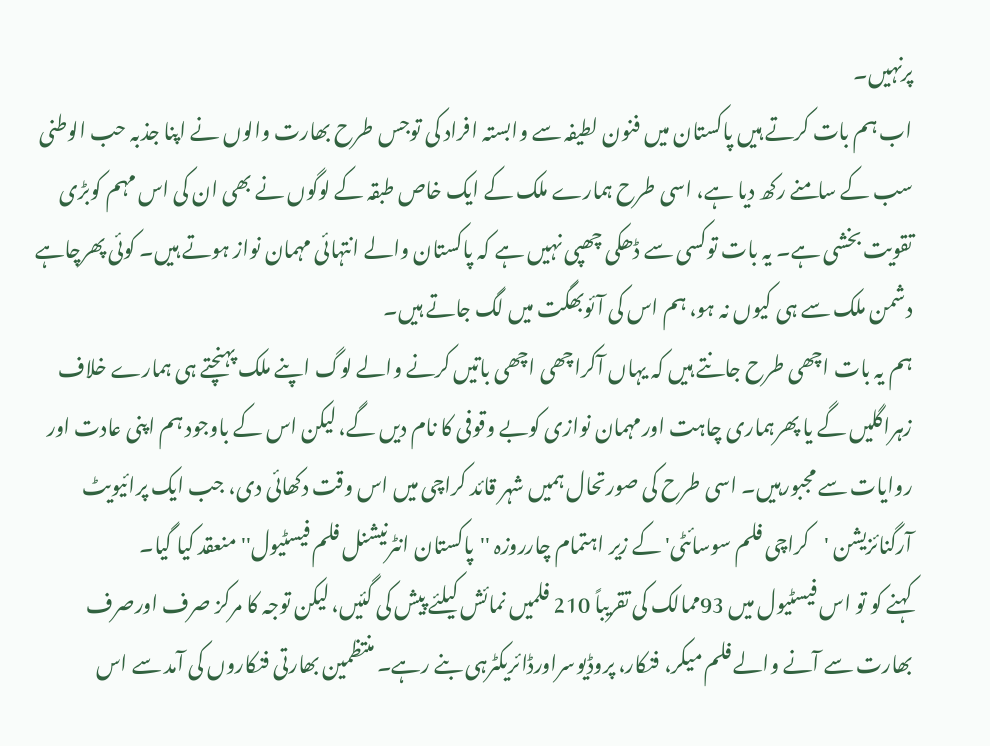پرنہیں۔
اب ہم بات کرتے ہیں پاکستان میں فنون لطیفہ سے وابستہ افراد کی توجس طرح بھارت والوں نے اپنا جذبہ حب الوطنی سب کے سامنے رکھ دیا ہے، اسی طرح ہمارے ملک کے ایک خاص طبقہ کے لوگوں نے بھی ان کی اس مہم کوبڑی تقویت بخشی ہے۔ یہ بات توکسی سے ڈھکی چھپی نہیں ہے کہ پاکستان والے انتہائی مہمان نواز ہوتے ہیں۔ کوئی پھرچاہے دشمن ملک سے ہی کیوں نہ ہو، ہم اس کی آئوبھگت میں لگ جاتے ہیں۔
ہم یہ بات اچھی طرح جانتے ہیں کہ یہاں آکراچھی اچھی باتیں کرنے والے لوگ اپنے ملک پہنچتے ہی ہمارے خلاف زہراگلیں گے یا پھرہماری چاہت اورمہمان نوازی کوبے وقوفی کا نام دیں گے، لیکن اس کے باوجود ہم اپنی عادت اور روایات سے مجبورہیں۔ اسی طرح کی صورتحال ہمیں شہر قائد کراچی میں اس وقت دکھائی دی، جب ایک پرائیویٹ آرگنائزیشن 'کراچی فلم سوسائٹی' کے زیر اہتمام چارروزہ ''پاکستان انٹرنیشنل فلم فیسٹیول'' منعقد کیا گیا۔
کہنے کو تو اس فیسٹیول میں 93ممالک کی تقریباً 210 فلمیں نمائش کیلئے پیش کی گئیں، لیکن توجہ کا مرکز صرف اورصرف بھارت سے آنے والے فلم میکر، فنکار، پروڈیوسراورڈائریکٹرہی بنے رہے۔ منتظمین بھارتی فنکاروں کی آمد سے اس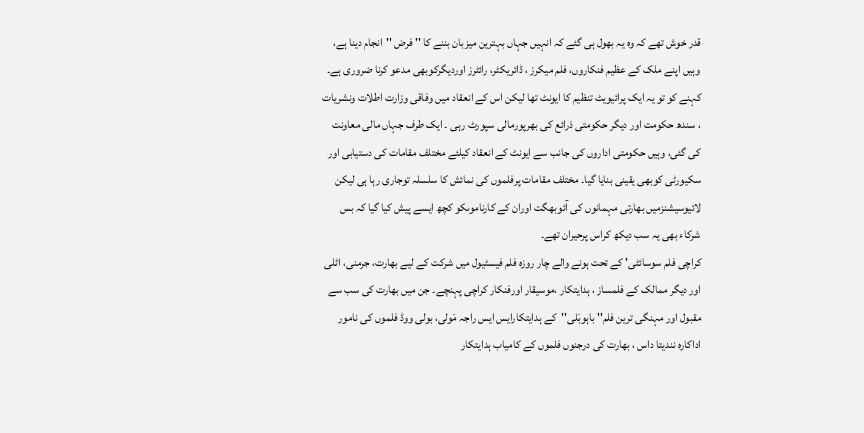قدر خوش تھے کہ وہ یہ بھول ہی گئے کہ انہیں جہاں بہترین میزبان بننے کا '' فرض ''انجام دینا ہے، وہیں اپنے ملک کے عظیم فنکاروں، فلم میکرز ، ڈائریکٹر، رائٹرز اوردیگرکوبھی مدعو کرنا ضروری ہے۔
کہنے کو تو یہ ایک پرائیویٹ تنظیم کا ایونٹ تھا لیکن اس کے انعقاد میں وفاقی وزارت اطلات ونشریات ، سندھ حکومت اور دیگر حکومتی ذرائع کی بھرپورمالی سپورٹ رہی ۔ ایک طرف جہاں مالی معاونت کی گئی، وہیں حکومتی اداروں کی جانب سے ایونٹ کے انعقاد کیلئے مختلف مقامات کی دستیابی اور سکیورٹی کوبھی یقینی بنایا گیا۔ مختلف مقامات پرفلموں کی نمائش کا سلسلہ توجاری رہا ہی لیکن لائیوسیشنزمیں بھارتی مہمانوں کی آئوبھگت اوران کے کارناموںکو کچھ ایسے پیش کیا گیا کہ بس شرکاء بھی یہ سب دیکھ کراس پرحیران تھے۔
کراچی فلم سوسائٹی' کے تحت ہونے والے چار روزہ فلم فیسٹیول میں شرکت کے لیے بھارت، جرمنی، اٹلی اور دیگر ممالک کے فلمساز ، ہدایتکار ،موسیقار اورفنکار کراچی پہنچے۔ جن میں بھارت کی سب سے مقبول اور مہنگی ترین فلم'' باہوبَلی''کے ہدایتکارایس ایس راجہ مَولی، بولی ووڈ فلموں کی نامور اداکارہ نندیتا داس ، بھارت کی درجنوں فلموں کے کامیاب ہدایتکار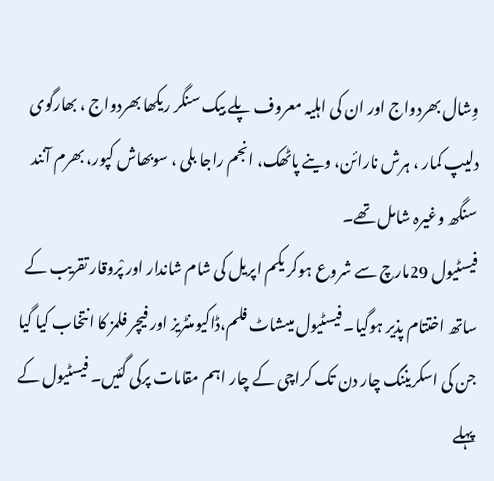وِشال بھردواج اور ان کی اہلیہ معروف پلے بیک سنگر ریکھا بھردواج ، بھارگوی دلیپ کمار ، ہرش نارائن، وینے پاٹھک، انجم راجا بلی ، سوبھاش کپور، بھرم آنند سنگھ وغیرہ شامل تھے۔
فیسٹیول 29مارچ سے شروع ہوکر یکم اپریل کی شام شاندار اور پْروقار تقریب کے ساتھ اختتام پذیر ہوگیا۔ فیسٹیول میںشاٹ فلم،ڈاکیومنٹریز اور فیچر فلمز کا انتخاب کیا گیا جن کی اسکریننگ چار دن تک کراچی کے چار اہم مقامات پرکی گئیں۔ فیسٹیول کے پہلے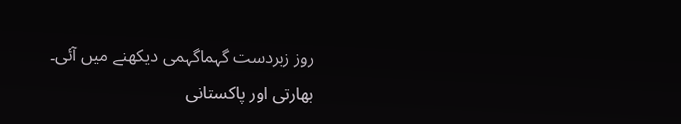روز زبردست گہماگہمی دیکھنے میں آئی۔
بھارتی اور پاکستانی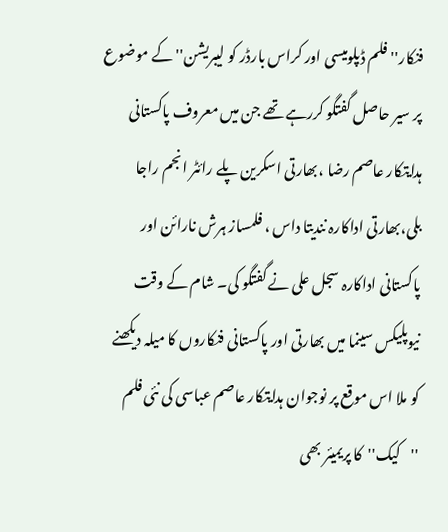فنکار'' فلم ڈپلومیسی اور کراس بارڈر کو لیبریشن''کے موضوع پر سیر حاصل گفتگو کررہے تھے جن میں معروف پاکستانی ہدایتکار عاصم رضا ،بھارتی اسکرین پلے رائٹر انجم راجا بلی،بھارتی اداکارہ نندیتا داس ، فلمساز ہرش نارائن اور پاکستانی اداکارہ سجل علی نے گفتگو کی۔ شام کے وقت نیوپلیکس سینما میں بھارتی اور پاکستانی فنکاروں کا میلہ دیکھنے کو ملا اس موقع پر نوجوان ہدایتکار عاصم عباسی کی نئی فلم ''کیک''کا پریمیئر بھی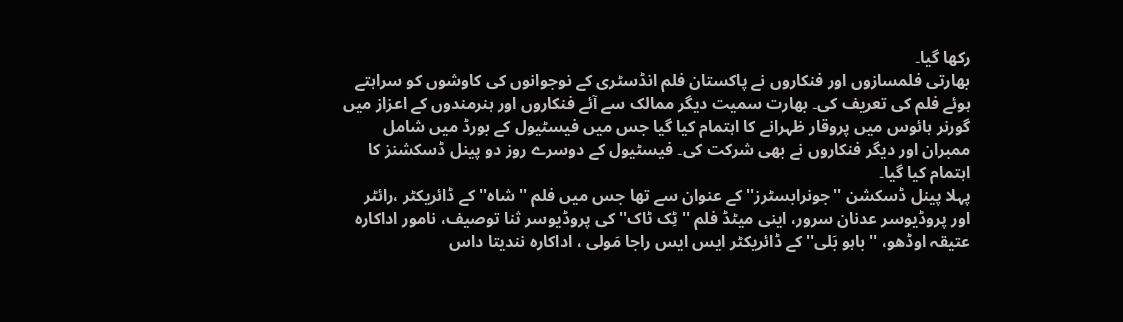رکھا گیا۔
بھارتی فلمسازوں اور فنکاروں نے پاکستان فلم انڈسٹری کے نوجوانوں کی کاوشوں کو سراہتے ہوئے فلم کی تعریف کی۔ بھارت سمیت دیگر ممالک سے آئے فنکاروں اور ہنرمندوں کے اعزاز میں گورنر ہائوس میں پروقار ظہرانے کا اہتمام کیا گیا جس میں فیسٹیول کے بورڈ میں شامل ممبران اور دیگر فنکاروں نے بھی شرکت کی۔ فیسٹیول کے دوسرے روز دو پینل ڈسکشنز کا اہتمام کیا گیا۔
پہلا پینل ڈسکشن ''جونرابسٹرز''کے عنوان سے تھا جس میں فلم ''شاہ''کے ڈائریکٹر ،رائٹر اور پروڈیوسر عدنان سرور، اینی میٹڈ فلم ''ٹِک ٹاک''کی پروڈیوسر ثنا توصیف، نامور اداکارہ عتیقہ اوڈھو، ''باہو بَلی''کے ڈائریکٹر ایس ایس راجا مَولی ، اداکارہ نندیتا داس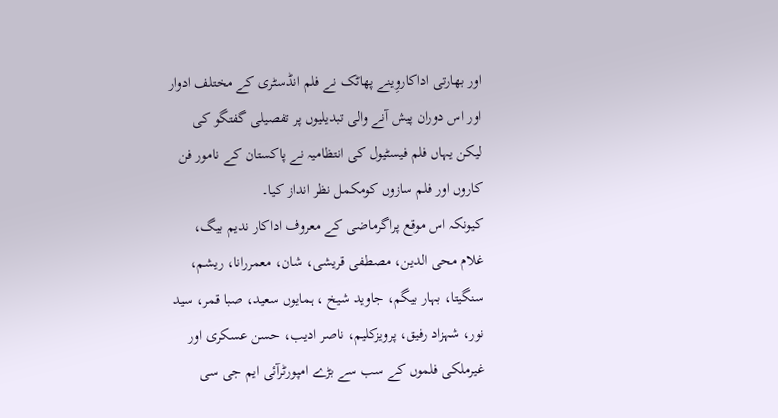اور بھارتی اداکاروِینے پھاٹک نے فلم انڈسٹری کے مختلف ادوار اور اس دوران پیش آنے والی تبدیلیوں پر تفصیلی گفتگو کی لیکن یہاں فلم فیسٹیول کی انتظامیہ نے پاکستان کے نامور فن کاروں اور فلم سازوں کومکمل نظر انداز کیا۔
کیونکہ اس موقع پراگرماضی کے معروف اداکار ندیم بیگ، غلام محی الدین، مصطفی قریشی، شان، معمررانا، ریشم، سنگیتا، بہار بیگم، جاوید شیخ ، ہمایوں سعید، صبا قمر، سید نور، شہزاد رفیق، پرویزکلیم، ناصر ادیب، حسن عسکری اور غیرملکی فلموں کے سب سے بڑے امپورٹرآئی ایم جی سی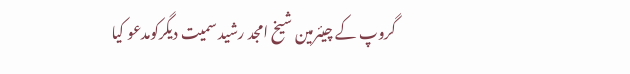گروپ کے چیئرمین شیخ امجد رشید سمیت دیگرکومدعو کیا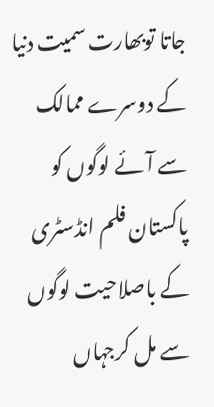جاتا توبھارت سمیت دنیا کے دوسرے ممالک سے آئے لوگوں کو پاکستان فلم انڈسٹری کے باصلاحیت لوگوں سے مل کرجہاں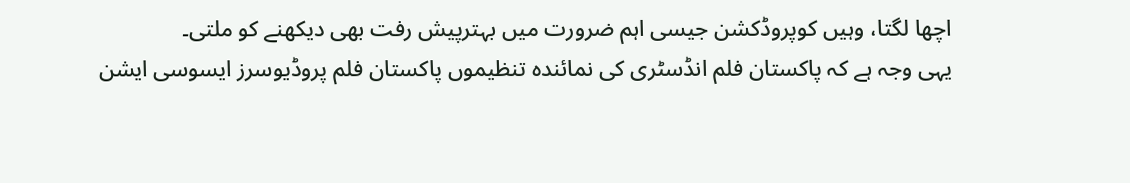اچھا لگتا، وہیں کوپروڈکشن جیسی اہم ضرورت میں بہترپیش رفت بھی دیکھنے کو ملتی۔
یہی وجہ ہے کہ پاکستان فلم انڈسٹری کی نمائندہ تنظیموں پاکستان فلم پروڈیوسرز ایسوسی ایشن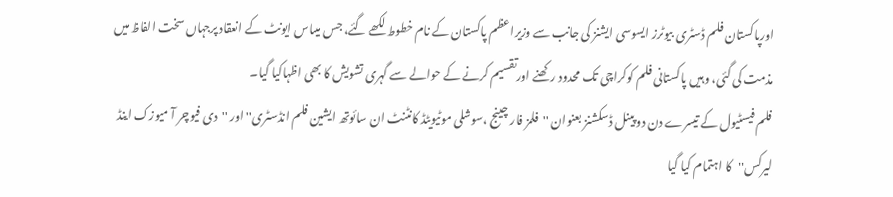اورپاکستان فلم ڈسٹری بیوٹرز ایسوسی ایشنز کی جانب سے وزیراعظم پاکستان کے نام خطوط لکھے گئے، جس میںاس ایونٹ کے انعقاد پرجہاں سخت الفاظ میں مذمت کی گئی، وہیں پاکستانی فلم کوکراچی تک محدود رکھنے اورتقسیم کرنے کے حوالے سے گہری تشویش کا بھی اظہاکیا گیا۔
فلم فیسٹیول کے تیسرے دن دو پینل ڈسکشنز بعنوان ''فلمز فار چینج ،سوشلی موٹیویٹڈ کانٹنٹ ان سائوتھ ایشین فلم انڈسٹری''اور ''دی فیوچر آ میوزک اینڈ لیرکس''کا اہتمام کیا گیا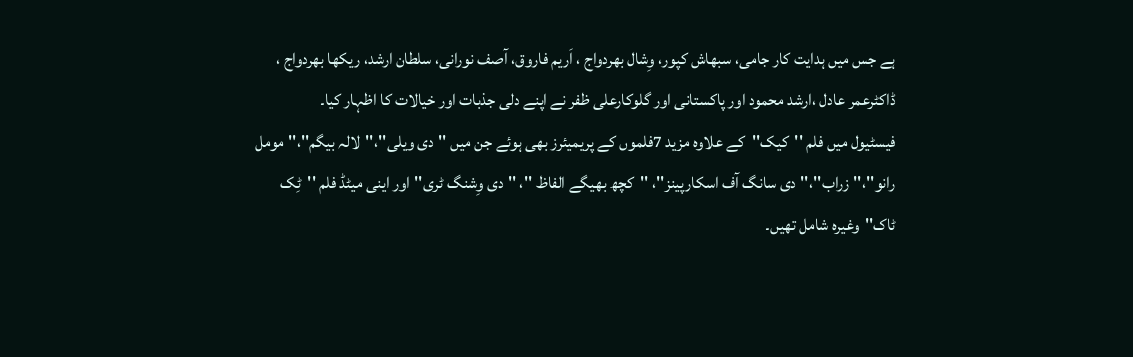ہے جس میں ہدایت کار جامی، سبھاش کپور، وِشال بھردواج ، اَریم فاروق، آصف نورانی، سلطان ارشد، ریکھا بھردواج ، ڈاکٹرعمر عادل ،ارشد محمود اور پاکستانی اور گلوکارعلی ظفر نے اپنے دلی جذبات اور خیالات کا اظہار کیا۔
فیسٹیول میں فلم ''کیک''کے علاوہ مزید 7فلموں کے پریمیئرز بھی ہوئے جن میں ''دی ویلی''،''لالہ بیگم''،''مومل رانو''،''زراب''،''دی سانگ آف اسکارپینز''، ''کچھ بھیگے الفاظ ''، ''دی وِشنگ ٹری''اور اینی میٹڈ فلم ''ٹِک ٹاک''وغیرہ شامل تھیں۔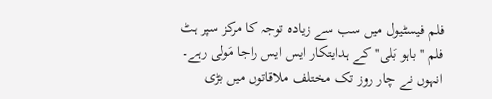فلم فیسٹیول میں سب سے زیادہ توجہ کا مرکز سپر ہٹ فلم ''باہو بَلی''کے ہدایتکار ایس ایس راجا مَولی رہے۔
انہوں نے چار روز تک مختلف ملاقاتوں میں بڑی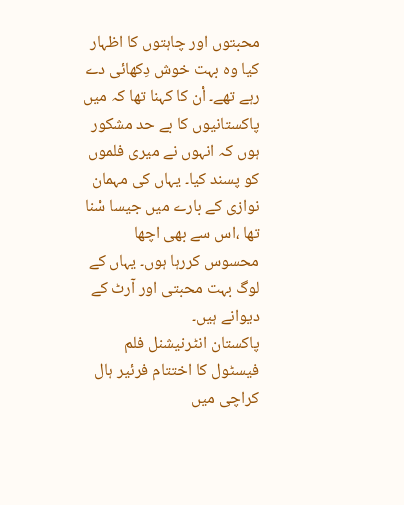محبتوں اور چاہتوں کا اظہار کیا وہ بہت خوش دِکھائی دے رہے تھے۔ اْن کا کہنا تھا کہ میں پاکستانیوں کا بے حد مشکور ہوں کہ انہوں نے میری فلموں کو پسند کیا۔ یہاں کی مہمان نوازی کے بارے میں جیسا سْنا تھا ،اس سے بھی اچھا محسوس کررہا ہوں۔ یہاں کے لوگ بہت محبتی اور آرٹ کے دیوانے ہیں۔
پاکستان انٹرنیشنل فلم فیسٹول کا اختتام فرئیر ہال کراچی میں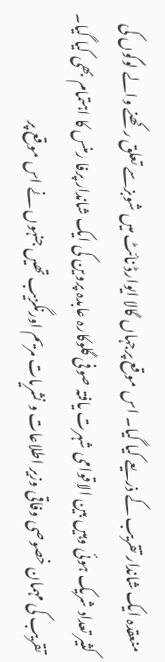منعقدہ ایک شاندار تقریب کے ذریعے کیا گیا۔ اس موقع پرجہاں گالا ایوارڈ نائٹ میں شوبزسے تعلق رکھنے والے لوگوں کی کثیر تعداد شریک ہوئی وہیں بین الاقوامی شہرت یافتہ صوفی گلوکارہ عابدہ پروین کی ایک شاندار پرفا رمنس کا اہتمام بھی کیا گیا۔
تقریب کی مہمان خصوصی وفاقی وزیر اطلاعات و نشریات مریم اورنگزیب تھیں جنہوں نے اس موقع پر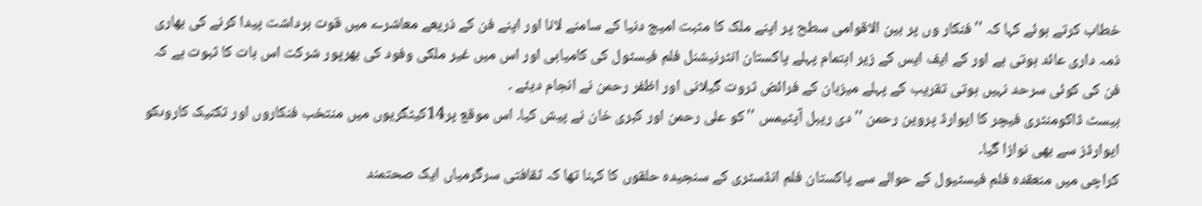خطاب کرتے ہوئے کہا کہ ''فنکار وں پر بین الاقوامی سطح پر اپنے ملک کا مثبت امیج دنیا کے سامنے لانا اور اپنے فن کے ذریعے معاشرے میں قوت برداشت پیدا کرنے کی بھاری ذمہ داری عائد ہوتی ہے اور کے ایف ایس کے زیر اہتمام پہلے پاکستان انٹرنیشنل فلم فیسٹول کی کامیابی اور اس میں غیر ملکی وفود کی بھرپور شرکت اس بات کا ثبوت ہے کہ فن کی کوئی سرحد نہیں ہوتی تقریب کے پہلے میزبان کے فرائض ثروت گیلانی اور اظفر رحمن نے انجام دیئے ۔
بیسٹ ڈاکومنٹری فیچر کا ایوارڈ پروین رحمن ''دی ریبل آپٹیمس ''کو علی رحمن اور کبری خان نے پیش کیا۔ اس موقع پر14کیٹگریوں میں منتخب فنکاروں اور تکنیک کاروںکو ایوارڈز سے بھی نوازا گیا۔
کراچی میں منعقدہ فلم فیسٹیول کے حوالے سے پاکستان فلم انڈسٹری کے سنجیدہ حلقوں کا کہنا تھا کہ ثقافتی سرگرمیاں ایک صحتمند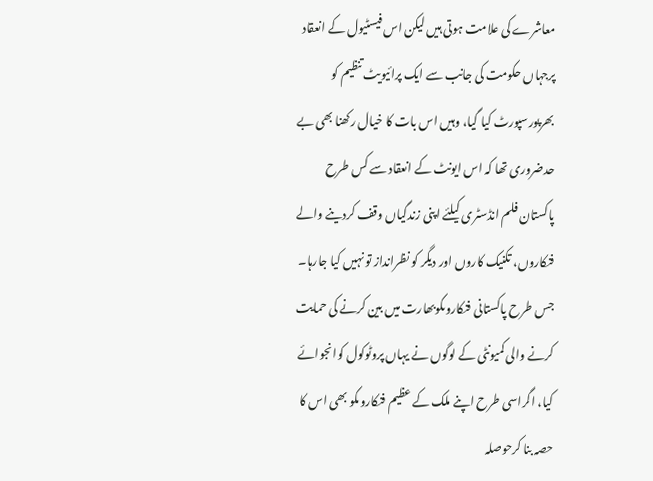معاشرے کی علامت ہوتی ہیں لیکن اس فیسٹیول کے انعقاد پرجہاں حکومت کی جانب سے ایک پرائیویٹ تنظیم کو بھرپورسپورٹ کیا گیا، وہیں اس بات کا خیال رکھنا بھی بے حدضروری تھا کہ اس ایونٹ کے انعقاد سے کس طرح پاکستان فلم انڈسٹری کیلئے اپنی زندگیاں وقف کردینے والے فنکاروں، تکنیک کاروں اور دیگر کو نظرانداز تو نہیں کیا جارہا۔
جس طرح پاکستانی فنکاروںکوبھارت میں بین کرنے کی حمایت کرنے والی کمیونٹی کے لوگوں نے یہاں پروٹوکول کوانجوائے کیا، اگراسی طرح اپنے ملک کے عظیم فنکاروںکو بھی اس کا حصہ بنا کرحوصلہ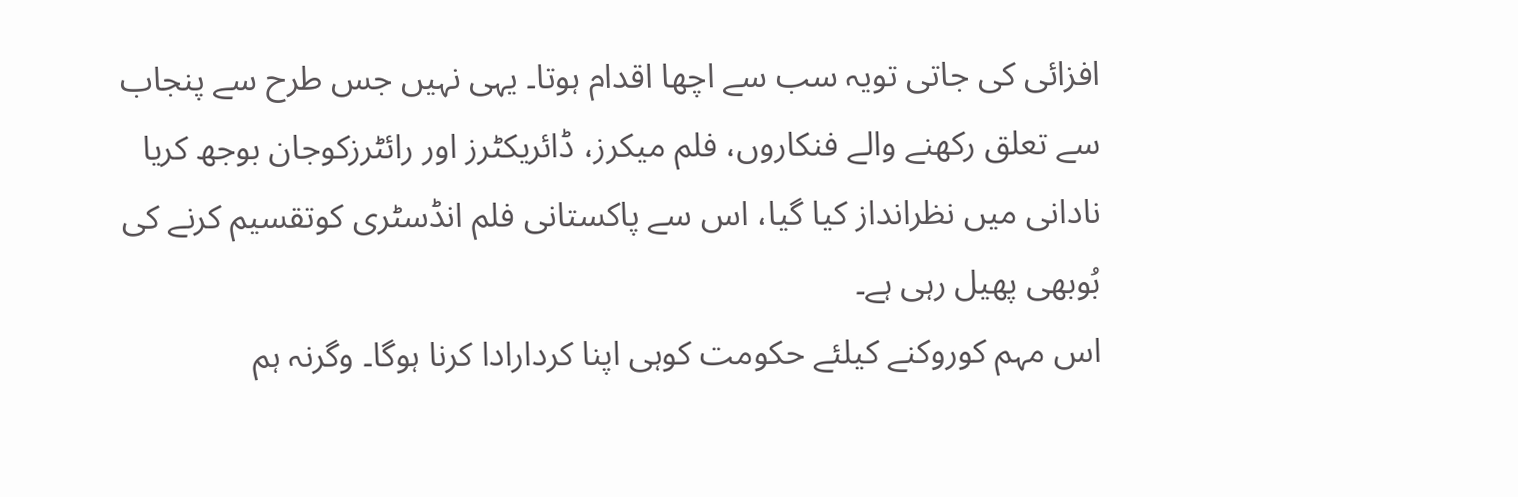افزائی کی جاتی تویہ سب سے اچھا اقدام ہوتا۔ یہی نہیں جس طرح سے پنجاب سے تعلق رکھنے والے فنکاروں، فلم میکرز، ڈائریکٹرز اور رائٹرزکوجان بوجھ کریا نادانی میں نظرانداز کیا گیا، اس سے پاکستانی فلم انڈسٹری کوتقسیم کرنے کی بُوبھی پھیل رہی ہے۔
اس مہم کوروکنے کیلئے حکومت کوہی اپنا کردارادا کرنا ہوگا۔ وگرنہ ہم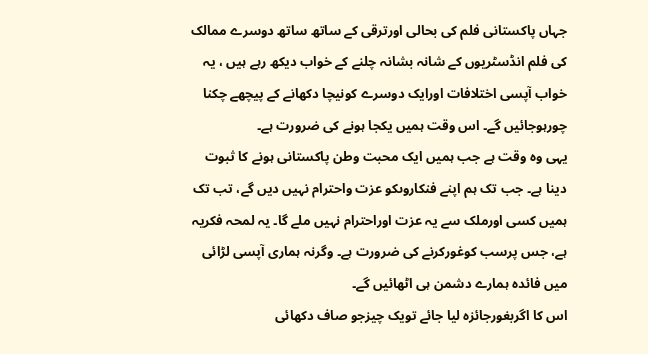جہاں پاکستانی فلم کی بحالی اورترقی کے ساتھ ساتھ دوسرے ممالک کی فلم انڈسٹریوں کے شانہ بشانہ چلنے کے خواب دیکھ رہے ہیں ، یہ خواب آپسی اختلافات اورایک دوسرے کونیچا دکھانے کے پیچھے چکنا چورہوجائیں گے۔ اس وقت ہمیں یکجا ہونے کی ضرورت ہے۔
یہی وہ وقت ہے جب ہمیں ایک محبت وطن پاکستانی ہونے کا ثبوت دینا ہے۔ جب تک ہم اپنے فنکاروںکو عزت واحترام نہیں دیں گے، تب تک ہمیں کسی اورملک سے یہ عزت اوراحترام نہیں ملے گا۔ یہ لمحہ فکریہ ہے، جس پرسب کوغورکرنے کی ضرورت ہے۔ وگرنہ ہماری آپسی لڑائی میں فائدہ ہمارے دشمن ہی اٹھائیں گے۔
اس کا اگربغورجائزہ لیا جائے تویک چیزجو صاف دکھائی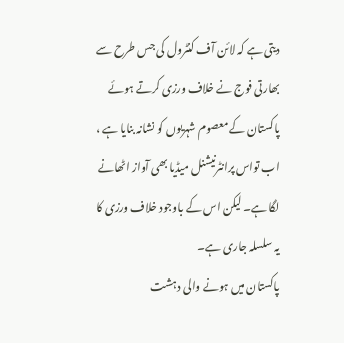دیتی ہے کہ لائن آف کنٹرول کی جس طرح سے بھارتی فوج نے خلاف ورزی کرتے ہوئے پاکستان کے معصوم شہریوں کو نشانہ بنایا ہے ، اب تواس پرانٹرنیشنل میڈیا بھی آواز اٹھانے لگا ہے۔ لیکن اس کے باوجود خلاف ورزی کا یہ سلسلہ جاری ہے۔
پاکستان میں ہونے والی دہشت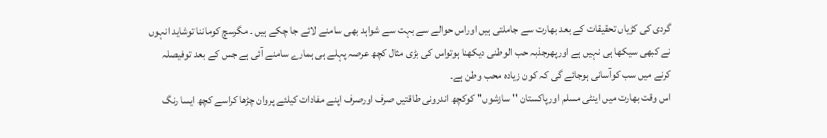گردی کی کڑیاں تحقیقات کے بعد بھارت سے جاملتی ہیں اوراس حوالے سے بہت سے شواہد بھی سامنے لائے جا چکے ہیں ۔ مگرسچ کوماننا توشاید انہوں نے کبھی سیکھا ہی نہیں ہے اورپھرجذبہ حب الوطنی دیکھنا ہوتواس کی بڑی مثال کچھ عرصہ پہلے ہی ہمارے سامنے آئی ہے جس کے بعد توفیصلہ کرنے میں سب کوآسانی ہوجائے گی کہ کون زیادہ محب وطن ہے۔
اس وقت بھارت میں اینٹی مسلم اورپاکستان '' سازشوں'' کوکچھ اندرونی طاقتیں صرف اورصرف اپنے مفادات کیلئے پروان چڑھا کراسے کچھ ایسا رنگ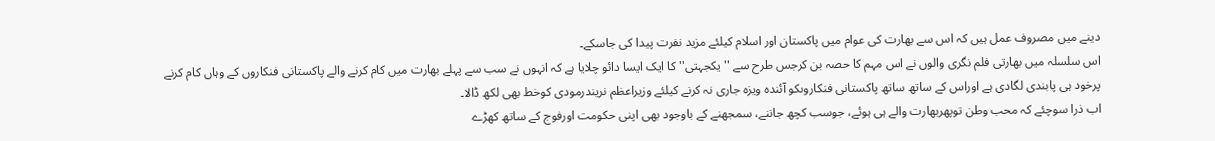دینے میں مصروف عمل ہیں کہ اس سے بھارت کی عوام میں پاکستان اور اسلام کیلئے مزید نفرت پیدا کی جاسکے۔
اس سلسلہ میں بھارتی فلم نگری والوں نے اس مہم کا حصہ بن کرجس طرح سے ''یکجہتی'' کا ایک ایسا دائو چلایا ہے کہ انہوں نے سب سے پہلے بھارت میں کام کرنے والے پاکستانی فنکاروں کے وہاں کام کرنے پرخود ہی پابندی لگادی ہے اوراس کے ساتھ ساتھ پاکستانی فنکاروںکو آئندہ ویزہ جاری نہ کرنے کیلئے وزیراعظم نریندرمودی کوخط بھی لکھ ڈالا۔
اب ذرا سوچئے کہ محب وطن توپھربھارت والے ہی ہوئے، جوسب کچھ جاننے، سمجھنے کے باوجود بھی اپنی حکومت اورفوج کے ساتھ کھڑے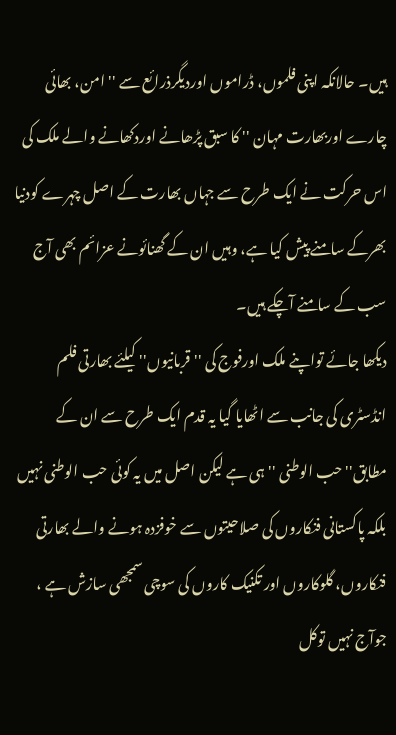ہیں۔ حالانکہ اپنی فلموں، ڈراموں اوردیگرذرائع سے '' امن، بھائی چارے اوربھارت مہان '' کا سبق پڑھانے اوردکھانے والے ملک کی اس حرکت نے ایک طرح سے جہاں بھارت کے اصل چہرے کودنیا بھرکے سامنے پیش کیا ہے، وہیں ان کے گھنائونے عزائم بھی آج سب کے سامنے آچکے ہیں۔
دیکھا جائے تواپنے ملک اورفوج کی ''قربانیوں'' کیلئے بھارتی فلم انڈسٹری کی جانب سے اٹھایا گیا یہ قدم ایک طرح سے ان کے مطابق'' حب الوطنی '' ہی ہے لیکن اصل میں یہ کوئی حب الوطنی نہیں بلکہ پاکستانی فنکاروں کی صلاحیتوں سے خوفزدہ ہونے والے بھارتی فنکاروں، گلوکاروں اور تکنیک کاروں کی سوچی سمجھی سازش ہے ، جوآج نہیں توکل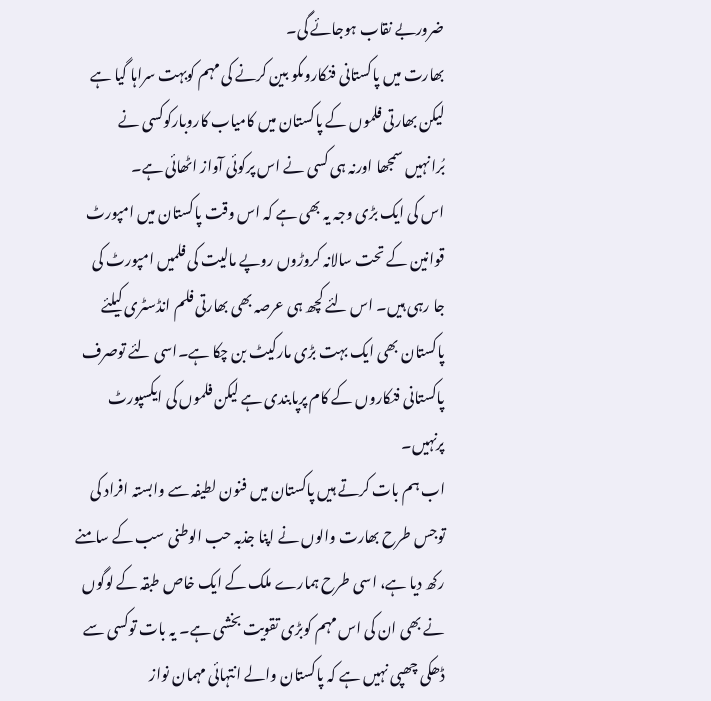ضروربے نقاب ہوجائے گی۔
بھارت میں پاکستانی فنکاروںکو بین کرنے کی مہم کوبہت سراہا گیا ہے لیکن بھارتی فلموں کے پاکستان میں کامیاب کاروبارکوکسی نے بُرانہیں سمجھا اورنہ ہی کسی نے اس پرکوئی آواز اٹھائی ہے۔
اس کی ایک بڑی وجہ یہ بھی ہے کہ اس وقت پاکستان میں امپورٹ قوانین کے تحت سالانہ کروڑوں روپے مالیت کی فلمیں امپورٹ کی جا رہی ہیں۔ اس لئے کچھ ہی عرصہ بھی بھارتی فلم انڈسٹری کیلئے پاکستان بھی ایک بہت بڑی مارکیٹ بن چکا ہے۔اسی لئے توصرف پاکستانی فنکاروں کے کام پرپابندی ہے لیکن فلموں کی ایکسپورٹ پرنہیں۔
اب ہم بات کرتے ہیں پاکستان میں فنون لطیفہ سے وابستہ افراد کی توجس طرح بھارت والوں نے اپنا جذبہ حب الوطنی سب کے سامنے رکھ دیا ہے، اسی طرح ہمارے ملک کے ایک خاص طبقہ کے لوگوں نے بھی ان کی اس مہم کوبڑی تقویت بخشی ہے۔ یہ بات توکسی سے ڈھکی چھپی نہیں ہے کہ پاکستان والے انتہائی مہمان نواز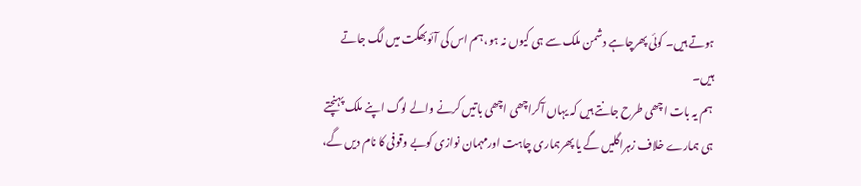ہوتے ہیں۔ کوئی پھرچاہے دشمن ملک سے ہی کیوں نہ ہو، ہم اس کی آئوبھگت میں لگ جاتے ہیں۔
ہم یہ بات اچھی طرح جانتے ہیں کہ یہاں آکراچھی اچھی باتیں کرنے والے لوگ اپنے ملک پہنچتے ہی ہمارے خلاف زہراگلیں گے یا پھرہماری چاہت اورمہمان نوازی کوبے وقوفی کا نام دیں گے،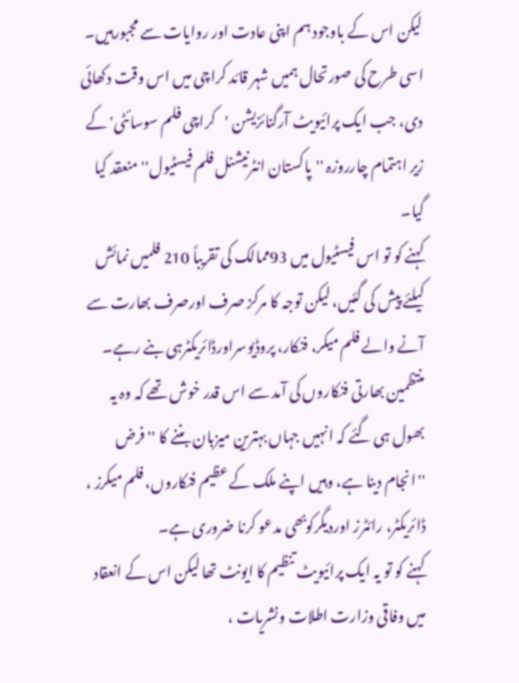لیکن اس کے باوجود ہم اپنی عادت اور روایات سے مجبورہیں۔ اسی طرح کی صورتحال ہمیں شہر قائد کراچی میں اس وقت دکھائی دی، جب ایک پرائیویٹ آرگنائزیشن 'کراچی فلم سوسائٹی' کے زیر اہتمام چارروزہ ''پاکستان انٹرنیشنل فلم فیسٹیول'' منعقد کیا گیا۔
کہنے کو تو اس فیسٹیول میں 93ممالک کی تقریباً 210 فلمیں نمائش کیلئے پیش کی گئیں، لیکن توجہ کا مرکز صرف اورصرف بھارت سے آنے والے فلم میکر، فنکار، پروڈیوسراورڈائریکٹرہی بنے رہے۔ منتظمین بھارتی فنکاروں کی آمد سے اس قدر خوش تھے کہ وہ یہ بھول ہی گئے کہ انہیں جہاں بہترین میزبان بننے کا '' فرض ''انجام دینا ہے، وہیں اپنے ملک کے عظیم فنکاروں، فلم میکرز ، ڈائریکٹر، رائٹرز اوردیگرکوبھی مدعو کرنا ضروری ہے۔
کہنے کو تو یہ ایک پرائیویٹ تنظیم کا ایونٹ تھا لیکن اس کے انعقاد میں وفاقی وزارت اطلات ونشریات ،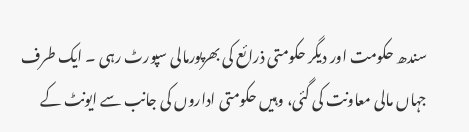سندھ حکومت اور دیگر حکومتی ذرائع کی بھرپورمالی سپورٹ رہی ۔ ایک طرف جہاں مالی معاونت کی گئی، وہیں حکومتی اداروں کی جانب سے ایونٹ کے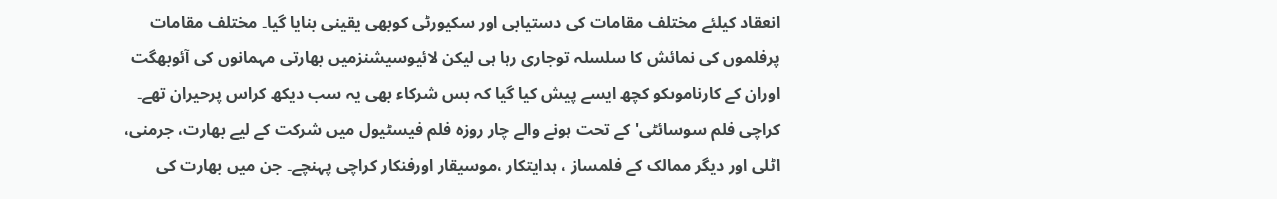انعقاد کیلئے مختلف مقامات کی دستیابی اور سکیورٹی کوبھی یقینی بنایا گیا۔ مختلف مقامات پرفلموں کی نمائش کا سلسلہ توجاری رہا ہی لیکن لائیوسیشنزمیں بھارتی مہمانوں کی آئوبھگت اوران کے کارناموںکو کچھ ایسے پیش کیا گیا کہ بس شرکاء بھی یہ سب دیکھ کراس پرحیران تھے۔
کراچی فلم سوسائٹی' کے تحت ہونے والے چار روزہ فلم فیسٹیول میں شرکت کے لیے بھارت، جرمنی، اٹلی اور دیگر ممالک کے فلمساز ، ہدایتکار ،موسیقار اورفنکار کراچی پہنچے۔ جن میں بھارت کی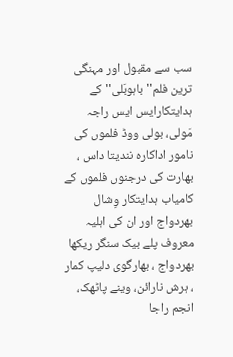سب سے مقبول اور مہنگی ترین فلم'' باہوبَلی''کے ہدایتکارایس ایس راجہ مَولی، بولی ووڈ فلموں کی نامور اداکارہ نندیتا داس ، بھارت کی درجنوں فلموں کے کامیاب ہدایتکار وِشال بھردواج اور ان کی اہلیہ معروف پلے بیک سنگر ریکھا بھردواج ، بھارگوی دلیپ کمار ، ہرش نارائن، وینے پاٹھک، انجم راجا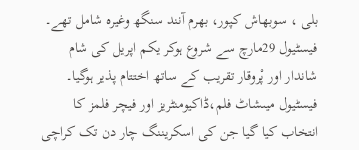بلی ، سوبھاش کپور، بھرم آنند سنگھ وغیرہ شامل تھے۔
فیسٹیول 29مارچ سے شروع ہوکر یکم اپریل کی شام شاندار اور پْروقار تقریب کے ساتھ اختتام پذیر ہوگیا۔ فیسٹیول میںشاٹ فلم،ڈاکیومنٹریز اور فیچر فلمز کا انتخاب کیا گیا جن کی اسکریننگ چار دن تک کراچی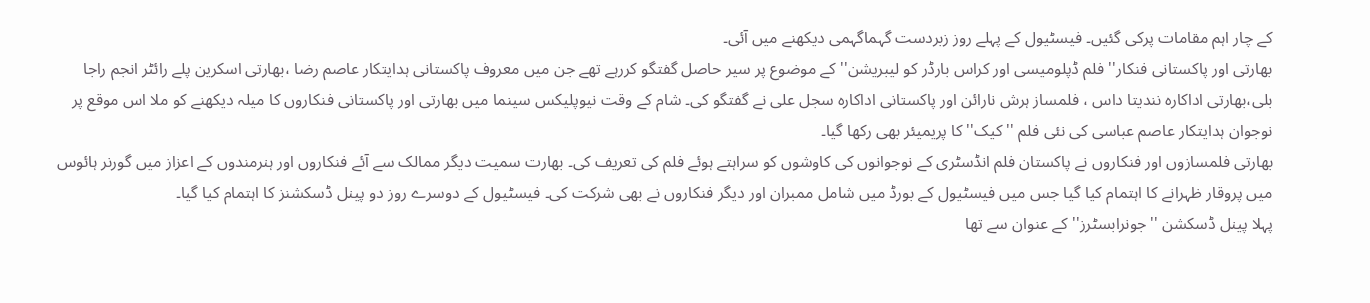کے چار اہم مقامات پرکی گئیں۔ فیسٹیول کے پہلے روز زبردست گہماگہمی دیکھنے میں آئی۔
بھارتی اور پاکستانی فنکار'' فلم ڈپلومیسی اور کراس بارڈر کو لیبریشن''کے موضوع پر سیر حاصل گفتگو کررہے تھے جن میں معروف پاکستانی ہدایتکار عاصم رضا ،بھارتی اسکرین پلے رائٹر انجم راجا بلی،بھارتی اداکارہ نندیتا داس ، فلمساز ہرش نارائن اور پاکستانی اداکارہ سجل علی نے گفتگو کی۔ شام کے وقت نیوپلیکس سینما میں بھارتی اور پاکستانی فنکاروں کا میلہ دیکھنے کو ملا اس موقع پر نوجوان ہدایتکار عاصم عباسی کی نئی فلم ''کیک''کا پریمیئر بھی رکھا گیا۔
بھارتی فلمسازوں اور فنکاروں نے پاکستان فلم انڈسٹری کے نوجوانوں کی کاوشوں کو سراہتے ہوئے فلم کی تعریف کی۔ بھارت سمیت دیگر ممالک سے آئے فنکاروں اور ہنرمندوں کے اعزاز میں گورنر ہائوس میں پروقار ظہرانے کا اہتمام کیا گیا جس میں فیسٹیول کے بورڈ میں شامل ممبران اور دیگر فنکاروں نے بھی شرکت کی۔ فیسٹیول کے دوسرے روز دو پینل ڈسکشنز کا اہتمام کیا گیا۔
پہلا پینل ڈسکشن ''جونرابسٹرز''کے عنوان سے تھا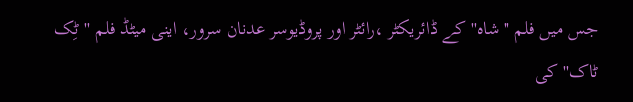جس میں فلم ''شاہ''کے ڈائریکٹر ،رائٹر اور پروڈیوسر عدنان سرور، اینی میٹڈ فلم ''ٹِک ٹاک''کی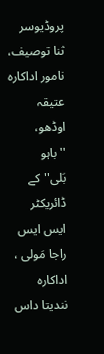پروڈیوسر ثنا توصیف، نامور اداکارہ عتیقہ اوڈھو، ''باہو بَلی''کے ڈائریکٹر ایس ایس راجا مَولی ، اداکارہ نندیتا داس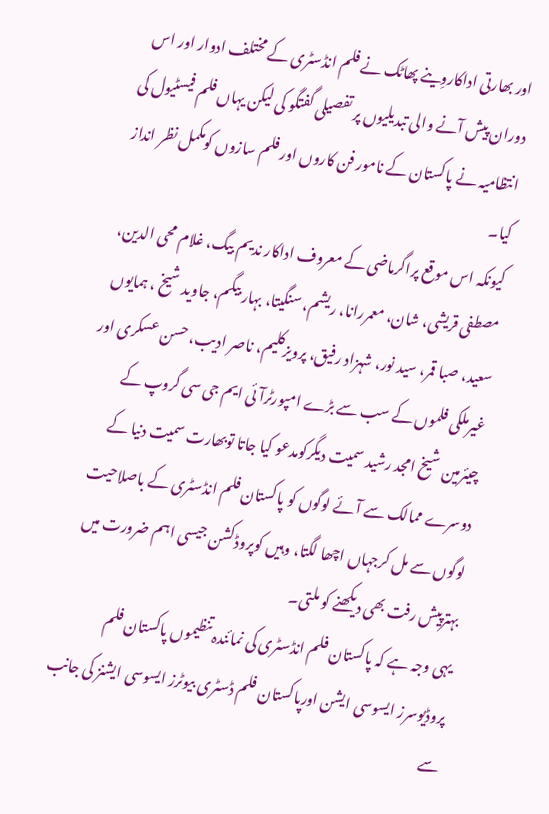اور بھارتی اداکاروِینے پھاٹک نے فلم انڈسٹری کے مختلف ادوار اور اس دوران پیش آنے والی تبدیلیوں پر تفصیلی گفتگو کی لیکن یہاں فلم فیسٹیول کی انتظامیہ نے پاکستان کے نامور فن کاروں اور فلم سازوں کومکمل نظر انداز کیا۔
کیونکہ اس موقع پراگرماضی کے معروف اداکار ندیم بیگ، غلام محی الدین، مصطفی قریشی، شان، معمررانا، ریشم، سنگیتا، بہار بیگم، جاوید شیخ ، ہمایوں سعید، صبا قمر، سید نور، شہزاد رفیق، پرویزکلیم، ناصر ادیب، حسن عسکری اور غیرملکی فلموں کے سب سے بڑے امپورٹرآئی ایم جی سی گروپ کے چیئرمین شیخ امجد رشید سمیت دیگرکومدعو کیا جاتا توبھارت سمیت دنیا کے دوسرے ممالک سے آئے لوگوں کو پاکستان فلم انڈسٹری کے باصلاحیت لوگوں سے مل کرجہاں اچھا لگتا، وہیں کوپروڈکشن جیسی اہم ضرورت میں بہترپیش رفت بھی دیکھنے کو ملتی۔
یہی وجہ ہے کہ پاکستان فلم انڈسٹری کی نمائندہ تنظیموں پاکستان فلم پروڈیوسرز ایسوسی ایشن اورپاکستان فلم ڈسٹری بیوٹرز ایسوسی ایشنز کی جانب سے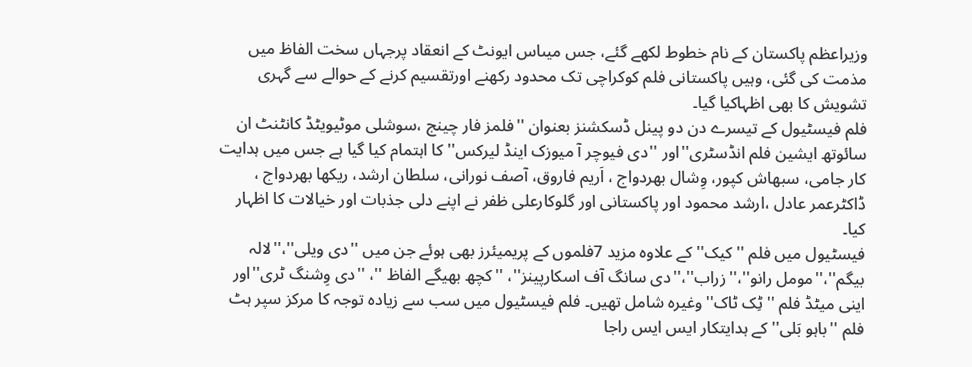وزیراعظم پاکستان کے نام خطوط لکھے گئے، جس میںاس ایونٹ کے انعقاد پرجہاں سخت الفاظ میں مذمت کی گئی، وہیں پاکستانی فلم کوکراچی تک محدود رکھنے اورتقسیم کرنے کے حوالے سے گہری تشویش کا بھی اظہاکیا گیا۔
فلم فیسٹیول کے تیسرے دن دو پینل ڈسکشنز بعنوان ''فلمز فار چینج ،سوشلی موٹیویٹڈ کانٹنٹ ان سائوتھ ایشین فلم انڈسٹری''اور ''دی فیوچر آ میوزک اینڈ لیرکس''کا اہتمام کیا گیا ہے جس میں ہدایت کار جامی، سبھاش کپور، وِشال بھردواج ، اَریم فاروق، آصف نورانی، سلطان ارشد، ریکھا بھردواج ، ڈاکٹرعمر عادل ،ارشد محمود اور پاکستانی اور گلوکارعلی ظفر نے اپنے دلی جذبات اور خیالات کا اظہار کیا۔
فیسٹیول میں فلم ''کیک''کے علاوہ مزید 7فلموں کے پریمیئرز بھی ہوئے جن میں ''دی ویلی''،''لالہ بیگم''،''مومل رانو''،''زراب''،''دی سانگ آف اسکارپینز''، ''کچھ بھیگے الفاظ ''، ''دی وِشنگ ٹری''اور اینی میٹڈ فلم ''ٹِک ٹاک''وغیرہ شامل تھیں۔ فلم فیسٹیول میں سب سے زیادہ توجہ کا مرکز سپر ہٹ فلم ''باہو بَلی''کے ہدایتکار ایس ایس راجا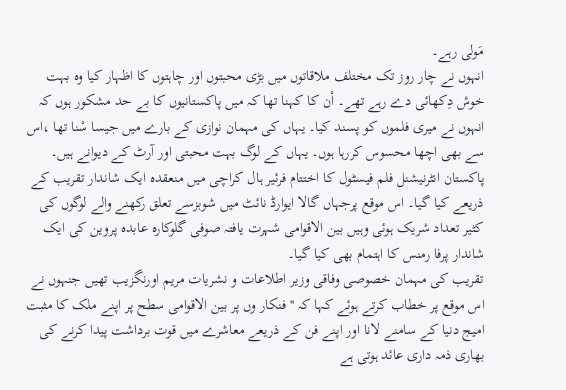مَولی رہے۔
انہوں نے چار روز تک مختلف ملاقاتوں میں بڑی محبتوں اور چاہتوں کا اظہار کیا وہ بہت خوش دِکھائی دے رہے تھے۔ اْن کا کہنا تھا کہ میں پاکستانیوں کا بے حد مشکور ہوں کہ انہوں نے میری فلموں کو پسند کیا۔ یہاں کی مہمان نوازی کے بارے میں جیسا سْنا تھا ،اس سے بھی اچھا محسوس کررہا ہوں۔ یہاں کے لوگ بہت محبتی اور آرٹ کے دیوانے ہیں۔
پاکستان انٹرنیشنل فلم فیسٹول کا اختتام فرئیر ہال کراچی میں منعقدہ ایک شاندار تقریب کے ذریعے کیا گیا۔ اس موقع پرجہاں گالا ایوارڈ نائٹ میں شوبزسے تعلق رکھنے والے لوگوں کی کثیر تعداد شریک ہوئی وہیں بین الاقوامی شہرت یافتہ صوفی گلوکارہ عابدہ پروین کی ایک شاندار پرفا رمنس کا اہتمام بھی کیا گیا۔
تقریب کی مہمان خصوصی وفاقی وزیر اطلاعات و نشریات مریم اورنگزیب تھیں جنہوں نے اس موقع پر خطاب کرتے ہوئے کہا کہ ''فنکار وں پر بین الاقوامی سطح پر اپنے ملک کا مثبت امیج دنیا کے سامنے لانا اور اپنے فن کے ذریعے معاشرے میں قوت برداشت پیدا کرنے کی بھاری ذمہ داری عائد ہوتی ہے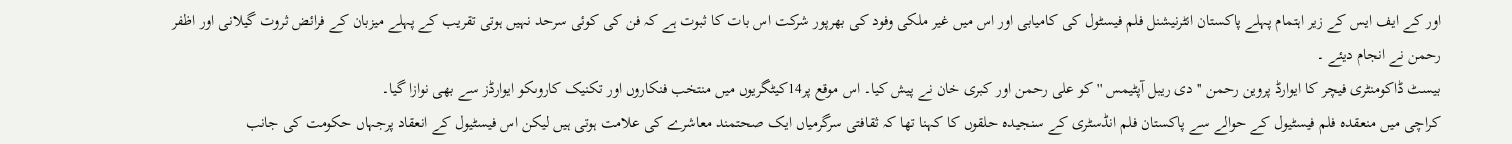اور کے ایف ایس کے زیر اہتمام پہلے پاکستان انٹرنیشنل فلم فیسٹول کی کامیابی اور اس میں غیر ملکی وفود کی بھرپور شرکت اس بات کا ثبوت ہے کہ فن کی کوئی سرحد نہیں ہوتی تقریب کے پہلے میزبان کے فرائض ثروت گیلانی اور اظفر رحمن نے انجام دیئے ۔
بیسٹ ڈاکومنٹری فیچر کا ایوارڈ پروین رحمن ''دی ریبل آپٹیمس ''کو علی رحمن اور کبری خان نے پیش کیا۔ اس موقع پر14کیٹگریوں میں منتخب فنکاروں اور تکنیک کاروںکو ایوارڈز سے بھی نوازا گیا۔
کراچی میں منعقدہ فلم فیسٹیول کے حوالے سے پاکستان فلم انڈسٹری کے سنجیدہ حلقوں کا کہنا تھا کہ ثقافتی سرگرمیاں ایک صحتمند معاشرے کی علامت ہوتی ہیں لیکن اس فیسٹیول کے انعقاد پرجہاں حکومت کی جانب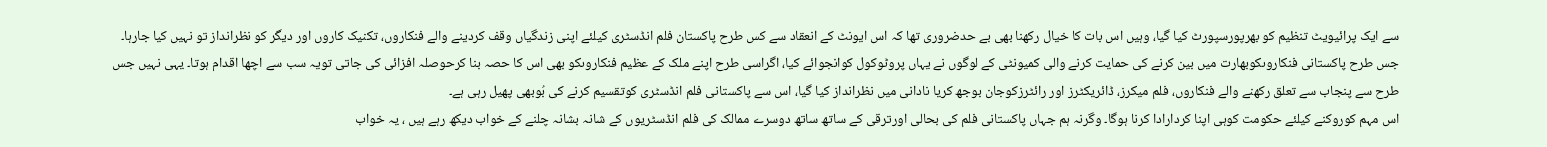سے ایک پرائیویٹ تنظیم کو بھرپورسپورٹ کیا گیا، وہیں اس بات کا خیال رکھنا بھی بے حدضروری تھا کہ اس ایونٹ کے انعقاد سے کس طرح پاکستان فلم انڈسٹری کیلئے اپنی زندگیاں وقف کردینے والے فنکاروں، تکنیک کاروں اور دیگر کو نظرانداز تو نہیں کیا جارہا۔
جس طرح پاکستانی فنکاروںکوبھارت میں بین کرنے کی حمایت کرنے والی کمیونٹی کے لوگوں نے یہاں پروٹوکول کوانجوائے کیا، اگراسی طرح اپنے ملک کے عظیم فنکاروںکو بھی اس کا حصہ بنا کرحوصلہ افزائی کی جاتی تویہ سب سے اچھا اقدام ہوتا۔ یہی نہیں جس طرح سے پنجاب سے تعلق رکھنے والے فنکاروں، فلم میکرز، ڈائریکٹرز اور رائٹرزکوجان بوجھ کریا نادانی میں نظرانداز کیا گیا، اس سے پاکستانی فلم انڈسٹری کوتقسیم کرنے کی بُوبھی پھیل رہی ہے۔
اس مہم کوروکنے کیلئے حکومت کوہی اپنا کردارادا کرنا ہوگا۔ وگرنہ ہم جہاں پاکستانی فلم کی بحالی اورترقی کے ساتھ ساتھ دوسرے ممالک کی فلم انڈسٹریوں کے شانہ بشانہ چلنے کے خواب دیکھ رہے ہیں ، یہ خواب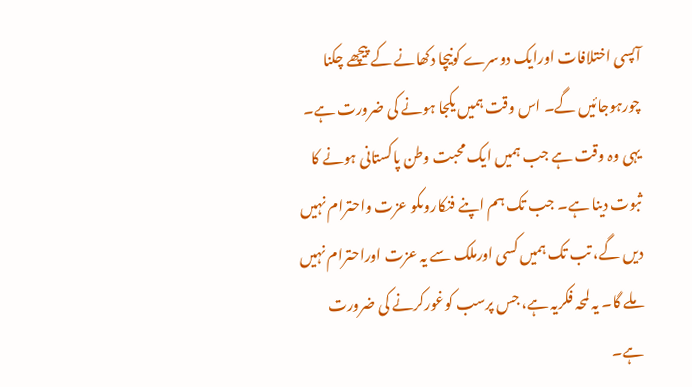آپسی اختلافات اورایک دوسرے کونیچا دکھانے کے پیچھے چکنا چورہوجائیں گے۔ اس وقت ہمیں یکجا ہونے کی ضرورت ہے۔
یہی وہ وقت ہے جب ہمیں ایک محبت وطن پاکستانی ہونے کا ثبوت دینا ہے۔ جب تک ہم اپنے فنکاروںکو عزت واحترام نہیں دیں گے، تب تک ہمیں کسی اورملک سے یہ عزت اوراحترام نہیں ملے گا۔ یہ لمحہ فکریہ ہے، جس پرسب کوغورکرنے کی ضرورت ہے۔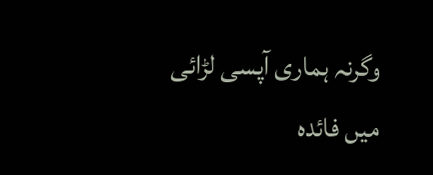وگرنہ ہماری آپسی لڑائی میں فائدہ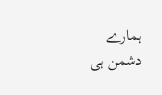ہمارے دشمن ہی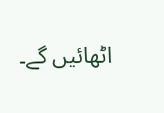اٹھائیں گے۔